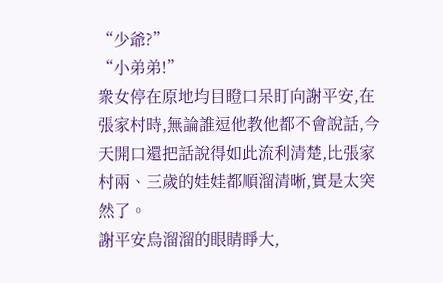“少爺?”
“小弟弟!”
衆女停在原地均目瞪口呆盯向謝平安,在張家村時,無論誰逗他教他都不會說話,今天開口還把話說得如此流利清楚,比張家村兩、三歲的娃娃都順溜清晰,實是太突然了。
謝平安烏溜溜的眼睛睜大,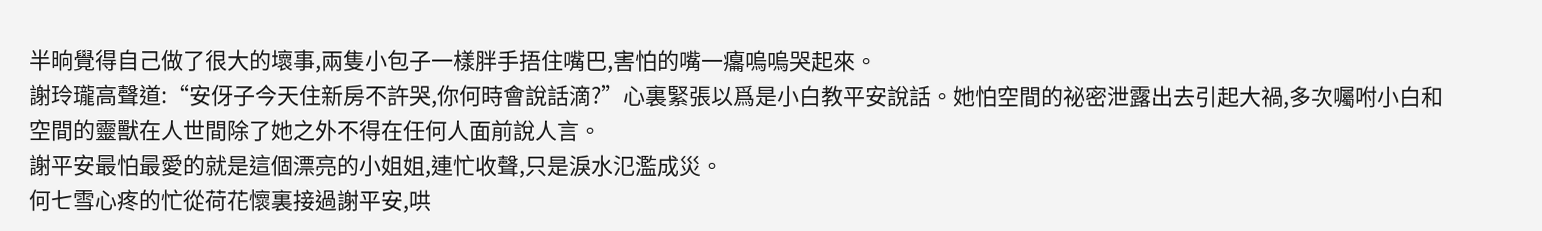半晌覺得自己做了很大的壞事,兩隻小包子一樣胖手捂住嘴巴,害怕的嘴一癟嗚嗚哭起來。
謝玲瓏高聲道:“安伢子今天住新房不許哭,你何時會說話滴?”心裏緊張以爲是小白教平安說話。她怕空間的祕密泄露出去引起大禍,多次囑咐小白和空間的靈獸在人世間除了她之外不得在任何人面前說人言。
謝平安最怕最愛的就是這個漂亮的小姐姐,連忙收聲,只是淚水氾濫成災。
何七雪心疼的忙從荷花懷裏接過謝平安,哄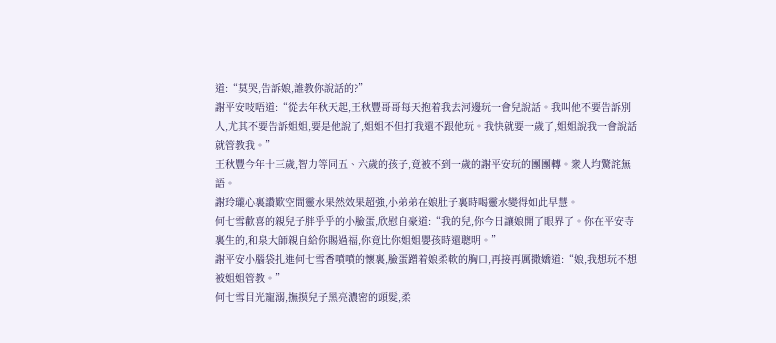道:“莫哭,告訴娘,誰教你說話的?”
謝平安吱唔道:“從去年秋天起,王秋豐哥哥每天抱着我去河邊玩一會兒說話。我叫他不要告訴別人,尤其不要告訴姐姐,要是他說了,姐姐不但打我還不跟他玩。我快就要一歲了,姐姐說我一會說話就管教我。”
王秋豐今年十三歲,智力等同五、六歲的孩子,竟被不到一歲的謝平安玩的團團轉。衆人均驚詫無語。
謝玲瓏心裏讚歎空間靈水果然效果超強,小弟弟在娘肚子裏時喝靈水變得如此早慧。
何七雪歡喜的親兒子胖乎乎的小臉蛋,欣慰自豪道:“我的兒,你今日讓娘開了眼界了。你在平安寺裏生的,和泉大師親自給你賜過福,你竟比你姐姐嬰孩時還聰明。”
謝平安小腦袋扎進何七雪香噴噴的懷裏,臉蛋蹭着娘柔軟的胸口,再接再厲撒嬌道:“娘,我想玩不想被姐姐管教。”
何七雪目光寵溺,撫摸兒子黑亮濃密的頭髮,柔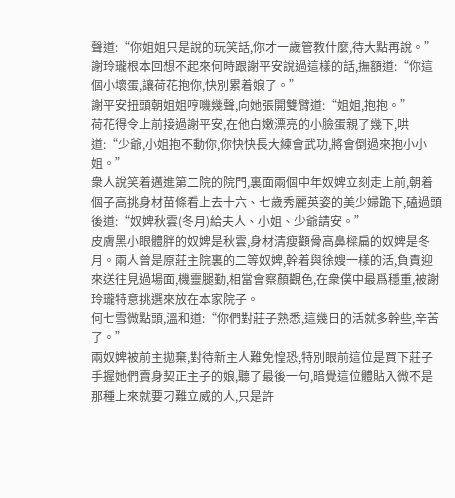聲道:“你姐姐只是說的玩笑話,你才一歲管教什麼,待大點再說。”
謝玲瓏根本回想不起來何時跟謝平安說過這樣的話,撫額道:“你這個小壞蛋,讓荷花抱你,快別累着娘了。”
謝平安扭頭朝姐姐哼嘰幾聲,向她張開雙臂道:“姐姐,抱抱。”
荷花得令上前接過謝平安,在他白嫩漂亮的小臉蛋親了幾下,哄道:“少爺,小姐抱不動你,你快快長大練會武功,將會倒過來抱小小姐。”
衆人說笑着邁進第二院的院門,裏面兩個中年奴婢立刻走上前,朝着個子高挑身材苗條看上去十六、七歲秀麗英姿的美少婦跪下,磕過頭後道:“奴婢秋雲(冬月)給夫人、小姐、少爺請安。”
皮膚黑小眼體胖的奴婢是秋雲,身材清瘦顴骨高鼻樑扁的奴婢是冬月。兩人曾是原莊主院裏的二等奴婢,幹着與徐嫂一樣的活,負責迎來送往見過場面,機靈腿勤,相當會察顏觀色,在衆僕中最爲穩重,被謝玲瓏特意挑選來放在本家院子。
何七雪微點頭,溫和道:“你們對莊子熟悉,這幾日的活就多幹些,辛苦了。”
兩奴婢被前主拋棄,對待新主人難免惶恐,特別眼前這位是買下莊子手握她們賣身契正主子的娘,聽了最後一句,暗覺這位體貼入微不是那種上來就要刁難立威的人,只是許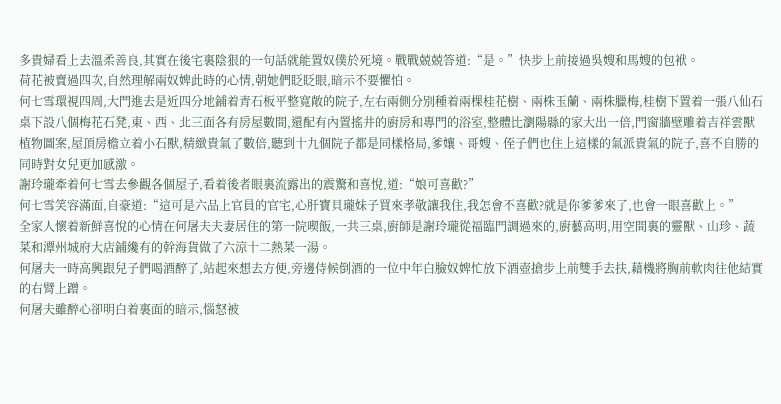多貴婦看上去溫柔善良,其實在後宅裏陰狠的一句話就能置奴僕於死境。戰戰兢兢答道:“是。”快步上前接過吳嫂和馬嫂的包袱。
荷花被賣過四次,自然理解兩奴婢此時的心情,朝她們眨眨眼,暗示不要懼怕。
何七雪環視四周,大門進去是近四分地鋪着青石板平整寬敞的院子,左右兩側分別種着兩棵桂花樹、兩株玉蘭、兩株臘梅,桂樹下置着一張八仙石桌下設八個梅花石凳,東、西、北三面各有房屋數間,還配有內置搖井的廚房和專門的浴室,整體比瀏陽縣的家大出一倍,門窗牆壁雕着吉祥雲獸植物圖案,屋頂房檐立着小石獸,精緻貴氣了數倍,聽到十九個院子都是同樣格局,爹孃、哥嫂、侄子們也住上這樣的氣派貴氣的院子,喜不自勝的同時對女兒更加感激。
謝玲瓏牽着何七雪去參觀各個屋子,看着後者眼裏流露出的震驚和喜悅,道:“娘可喜歡?”
何七雪笑容滿面,自豪道:“這可是六品上官員的官宅,心肝寶貝瓏妹子買來孝敬讓我住,我怎會不喜歡?就是你爹爹來了,也會一眼喜歡上。”
全家人懷着新鮮喜悅的心情在何屠夫夫妻居住的第一院喫飯,一共三桌,廚師是謝玲瓏從福臨門調過來的,廚藝高明,用空間裏的靈獸、山珍、蔬菜和潭州城府大店鋪纔有的幹海貨做了六涼十二熱菜一湯。
何屠夫一時高興跟兒子們喝酒醉了,站起來想去方便,旁邊侍候倒酒的一位中年白臉奴婢忙放下酒壺搶步上前雙手去扶,藉機將胸前軟肉往他結實的右臂上蹭。
何屠夫雖醉心卻明白着裏面的暗示,惱怒被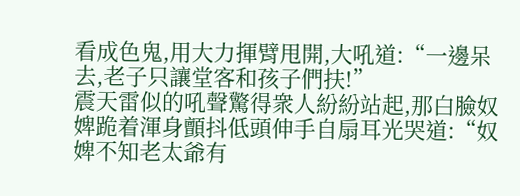看成色鬼,用大力揮臂甩開,大吼道:“一邊呆去,老子只讓堂客和孩子們扶!”
震天雷似的吼聲驚得衆人紛紛站起,那白臉奴婢跪着渾身顫抖低頭伸手自扇耳光哭道:“奴婢不知老太爺有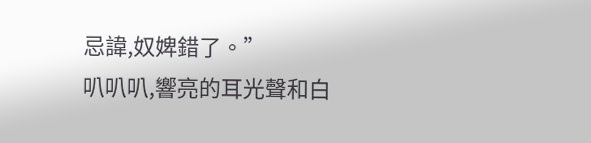忌諱,奴婢錯了。”
叭叭叭,響亮的耳光聲和白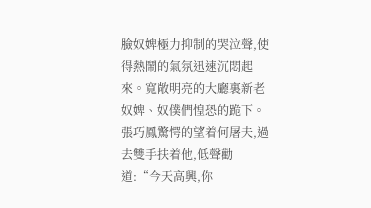臉奴婢極力抑制的哭泣聲,使得熱鬧的氣氛迅速沉悶起來。寬敞明亮的大廳裏新老奴婢、奴僕們惶恐的跪下。
張巧鳳驚愕的望着何屠夫,過去雙手扶着他,低聲勸道:“今天高興,你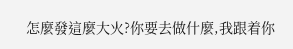怎麼發這麼大火?你要去做什麼,我跟着你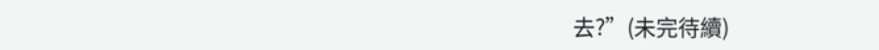去?”(未完待續)